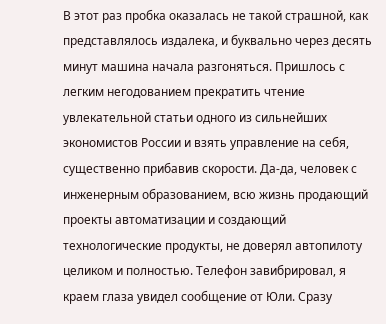В этот раз пробка оказалась не такой страшной, как представлялось издалека, и буквально через десять минут машина начала разгоняться. Пришлось с легким негодованием прекратить чтение увлекательной статьи одного из сильнейших экономистов России и взять управление на себя, существенно прибавив скорости. Да-да, человек с инженерным образованием, всю жизнь продающий проекты автоматизации и создающий технологические продукты, не доверял автопилоту целиком и полностью. Телефон завибрировал, я краем глаза увидел сообщение от Юли. Сразу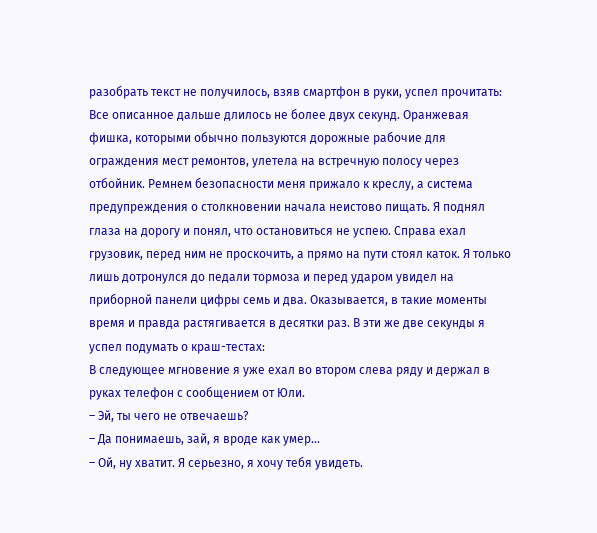разобрать текст не получилось, взяв смартфон в руки, успел прочитать:
Все описанное дальше длилось не более двух секунд. Оранжевая фишка, которыми обычно пользуются дорожные рабочие для ограждения мест ремонтов, улетела на встречную полосу через отбойник. Ремнем безопасности меня прижало к креслу, а система предупреждения о столкновении начала неистово пищать. Я поднял глаза на дорогу и понял, что остановиться не успею. Справа ехал грузовик, перед ним не проскочить, а прямо на пути стоял каток. Я только лишь дотронулся до педали тормоза и перед ударом увидел на приборной панели цифры семь и два. Оказывается, в такие моменты время и правда растягивается в десятки раз. В эти же две секунды я успел подумать о краш-тестах:
В следующее мгновение я уже ехал во втором слева ряду и держал в руках телефон с сообщением от Юли.
– Эй, ты чего не отвечаешь?
– Да понимаешь, зай, я вроде как умер…
– Ой, ну хватит. Я серьезно, я хочу тебя увидеть.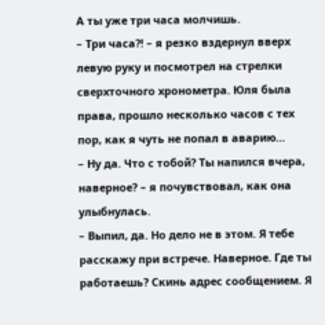А ты уже три часа молчишь.
– Три часа?! – я резко вздернул вверх левую руку и посмотрел на стрелки сверхточного хронометра. Юля была права, прошло несколько часов с тех пор, как я чуть не попал в аварию…
– Ну да. Что с тобой? Ты напился вчера, наверное? – я почувствовал, как она улыбнулась.
– Выпил, да. Но дело не в этом. Я тебе расскажу при встрече. Наверное. Где ты работаешь? Скинь адрес сообщением. Я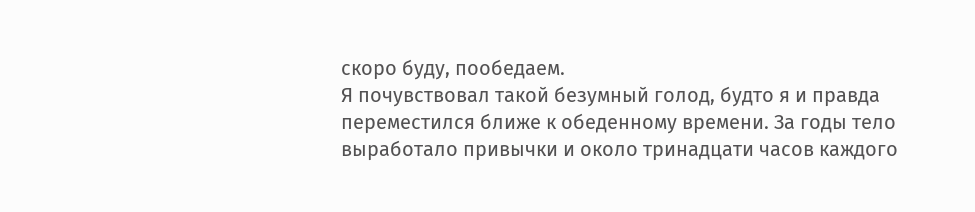скоро буду, пообедаем.
Я почувствовал такой безумный голод, будто я и правда переместился ближе к обеденному времени. За годы тело выработало привычки и около тринадцати часов каждого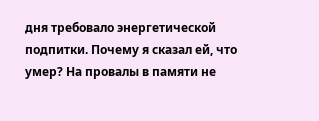дня требовало энергетической подпитки. Почему я сказал ей, что умер? На провалы в памяти не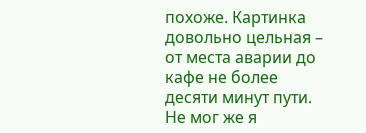похоже. Картинка довольно цельная – от места аварии до кафе не более десяти минут пути. Не мог же я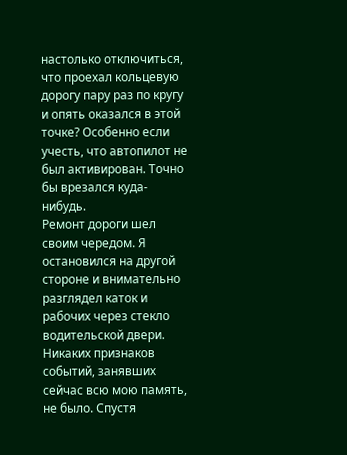настолько отключиться, что проехал кольцевую дорогу пару раз по кругу и опять оказался в этой точке? Особенно если учесть, что автопилот не был активирован. Точно бы врезался куда-нибудь.
Ремонт дороги шел своим чередом. Я остановился на другой стороне и внимательно разглядел каток и рабочих через стекло водительской двери. Никаких признаков событий, занявших сейчас всю мою память, не было. Спустя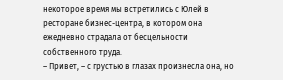некоторое время мы встретились с Юлей в ресторане бизнес-центра, в котором она ежедневно страдала от бесцельности собственного труда.
– Привет, – с грустью в глазах произнесла она, но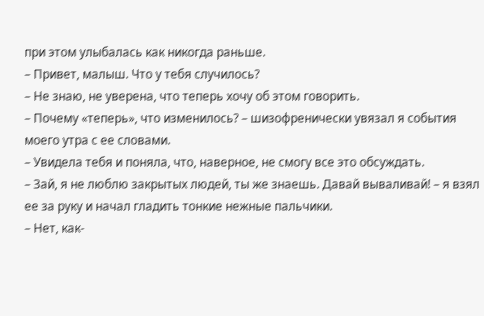при этом улыбалась как никогда раньше.
– Привет, малыш. Что у тебя случилось?
– Не знаю, не уверена, что теперь хочу об этом говорить.
– Почему «теперь», что изменилось? – шизофренически увязал я события моего утра с ее словами.
– Увидела тебя и поняла, что, наверное, не смогу все это обсуждать.
– Зай, я не люблю закрытых людей, ты же знаешь. Давай вываливай! – я взял ее за руку и начал гладить тонкие нежные пальчики.
– Нет, как-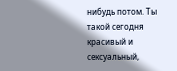нибудь потом. Ты такой сегодня красивый и сексуальный,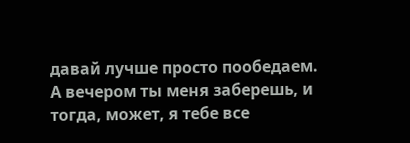давай лучше просто пообедаем. А вечером ты меня заберешь, и тогда, может, я тебе все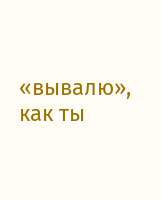«вывалю», как ты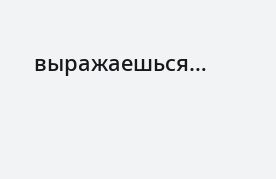выражаешься…